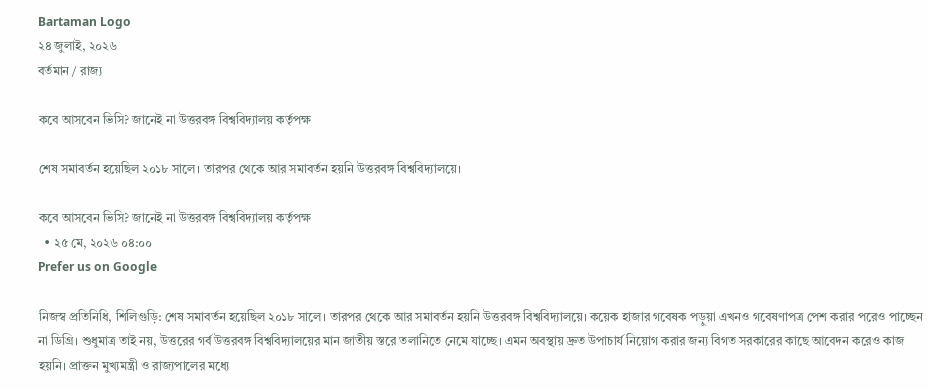Bartaman Logo
২৪ জুলাই, ২০২৬
বর্তমান / রাজ্য

কবে আসবেন ভিসি? জানেই না উত্তরবঙ্গ বিশ্ববিদ্যালয় কর্তৃপক্ষ

শেষ সমাবর্তন হয়েছিল ২০১৮ সালে। তারপর থেকে আর সমাবর্তন হয়নি উত্তরবঙ্গ বিশ্ববিদ্যালয়ে।

কবে আসবেন ভিসি? জানেই না উত্তরবঙ্গ বিশ্ববিদ্যালয় কর্তৃপক্ষ
  • ২৫ মে, ২০২৬ ০৪:০০
Prefer us on Google

নিজস্ব প্রতিনিধি, শিলিগুড়ি: শেষ সমাবর্তন হয়েছিল ২০১৮ সালে। তারপর থেকে আর সমাবর্তন হয়নি উত্তরবঙ্গ বিশ্ববিদ্যালয়ে। কয়েক হাজার গবেষক পড়ুয়া এখনও গবেষণাপত্র পেশ করার পরেও পাচ্ছেন না ডিগ্রি। শুধুমাত্র তাই নয়, উত্তরের গর্ব উত্তরবঙ্গ বিশ্ববিদ্যালয়ের মান জাতীয় স্তরে তলানিতে নেমে যাচ্ছে। এমন অবস্থায় দ্রুত উপাচার্য নিয়োগ করার জন্য বিগত সরকারের কাছে আবেদন করেও কাজ হয়নি। প্রাক্তন মুখ্যমন্ত্রী ও রাজ্যপালের মধ্যে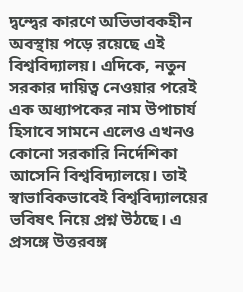দ্বন্দ্বের কারণে অভিভাবকহীন অবস্থায় পড়ে রয়েছে এই বিশ্ববিদ্যালয়। এদিকে, নতুন সরকার দায়িত্ব নেওয়ার পরেই এক অধ্যাপকের নাম উপাচার্য হিসাবে সামনে এলেও এখনও কোনো সরকারি নির্দেশিকা আসেনি বিশ্ববিদ্যালয়ে। তাই স্বাভাবিকভাবেই বিশ্ববিদ্যালয়ের ভবিষৎ নিয়ে প্রশ্ন উঠছে। এ প্রসঙ্গে উত্তরবঙ্গ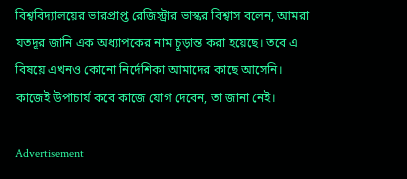বিশ্ববিদ্যালয়ের ভারপ্রাপ্ত রেজিস্ট্রার ভাস্কর বিশ্বাস বলেন, আমরা যতদূর জানি এক অধ্যাপকের নাম চূড়ান্ত করা হয়েছে। তবে এ বিষয়ে এখনও কোনো নির্দেশিকা আমাদের কাছে আসেনি। কাজেই উপাচার্য কবে কাজে যোগ দেবেন, তা জানা নেই।

Advertisement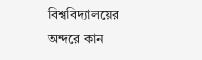বিশ্ববিদ্যালয়ের অন্দরে কান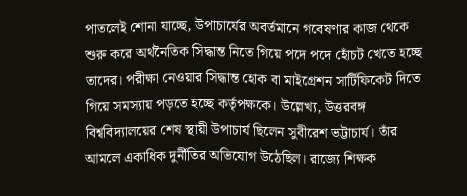পাতলেই শোনা যাচ্ছে, উপাচার্যের অবর্তমানে গবেষণার কাজ থেকে শুরু করে অর্থনৈতিক সিদ্ধান্ত নিতে গিয়ে পদে পদে হোঁচট খেতে হচ্ছে তাদের। পরীক্ষা নেওয়ার সিদ্ধান্ত হোক বা মাইগ্রেশন সার্টিফিকেট দিতে গিয়ে সমস্যায় পড়তে হচ্ছে কর্তৃপক্ষকে। উল্লেখ্য, উত্তরবঙ্গ বিশ্ববিদ্যালয়ের শেষ স্থায়ী উপাচার্য ছিলেন সুবীরেশ ভট্টাচার্য। তাঁর আমলে একাধিক দুর্নীতির অভিযোগ উঠেছিল। রাজ্যে শিক্ষক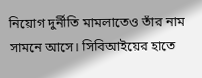নিয়োগ দুর্নীতি মামলাতেও তাঁর নাম সামনে আসে। সিবিআইয়ের হাতে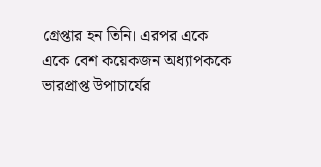গ্রেপ্তার হন তিনি। এরপর একে একে বেশ কয়েকজন অধ্যাপককে ভারপ্রাপ্ত উপাচার্যের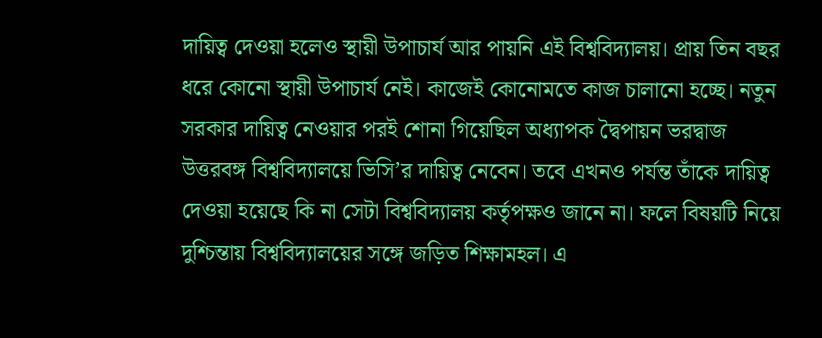দায়িত্ব দেওয়া হলেও স্থায়ী উপাচার্য আর পায়নি এই বিশ্ববিদ্যালয়। প্রায় তিন বছর ধরে কোনো স্থায়ী উপাচার্য নেই। কাজেই কোনোমতে কাজ চালানো হচ্ছে। নতুন সরকার দায়িত্ব নেওয়ার পরই শোনা গিয়েছিল অধ্যাপক দ্বৈপায়ন ভরদ্বাজ উত্তরবঙ্গ বিশ্ববিদ্যালয়ে ভিসি’র দায়িত্ব নেবেন। তবে এখনও পর্যন্ত তাঁকে দায়িত্ব দেওয়া হয়েছে কি না সেটা বিশ্ববিদ্যালয় কর্তৃপক্ষও জানে না। ফলে বিষয়টি নিয়ে দুশ্চিন্তায় বিশ্ববিদ্যালয়ের সঙ্গে জড়িত শিক্ষামহল। এ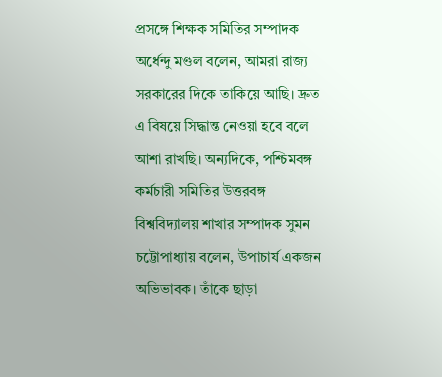প্রসঙ্গে শিক্ষক সমিতির সম্পাদক অর্ধেন্দু মণ্ডল বলেন, আমরা রাজ্য সরকারের দিকে তাকিয়ে আছি। দ্রুত এ বিষয়ে সিদ্ধান্ত নেওয়া হবে বলে আশা রাখছি। অন্যদিকে, পশ্চিমবঙ্গ কর্মচারী সমিতির উত্তরবঙ্গ বিশ্ববিদ্যালয় শাখার সম্পাদক সুমন চট্টোপাধ্যায় বলেন, উপাচার্য একজন অভিভাবক। তাঁকে ছাড়া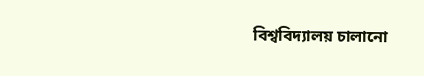বিশ্ববিদ্যালয় চালানো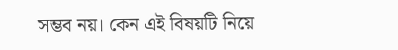সম্ভব নয়। কেন এই বিষয়টি নিয়ে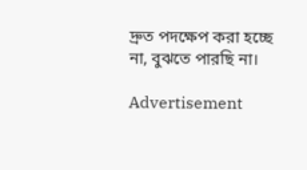দ্রুত পদক্ষেপ করা হচ্ছে না, বুঝতে পারছি না।

Advertisement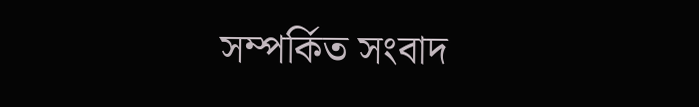সম্পর্কিত সংবাদ